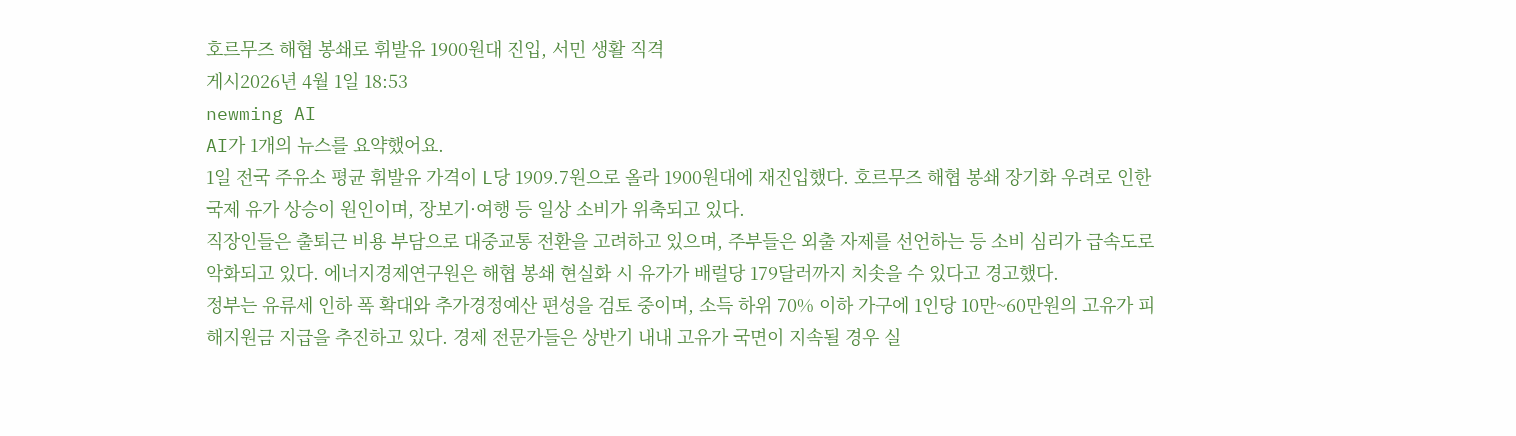호르무즈 해협 봉쇄로 휘발유 1900원대 진입, 서민 생활 직격
게시2026년 4월 1일 18:53
newming AI
AI가 1개의 뉴스를 요약했어요.
1일 전국 주유소 평균 휘발유 가격이 L당 1909.7원으로 올라 1900원대에 재진입했다. 호르무즈 해협 봉쇄 장기화 우려로 인한 국제 유가 상승이 원인이며, 장보기·여행 등 일상 소비가 위축되고 있다.
직장인들은 출퇴근 비용 부담으로 대중교통 전환을 고려하고 있으며, 주부들은 외출 자제를 선언하는 등 소비 심리가 급속도로 악화되고 있다. 에너지경제연구원은 해협 봉쇄 현실화 시 유가가 배럴당 179달러까지 치솟을 수 있다고 경고했다.
정부는 유류세 인하 폭 확대와 추가경정예산 편성을 검토 중이며, 소득 하위 70% 이하 가구에 1인당 10만~60만원의 고유가 피해지원금 지급을 추진하고 있다. 경제 전문가들은 상반기 내내 고유가 국면이 지속될 경우 실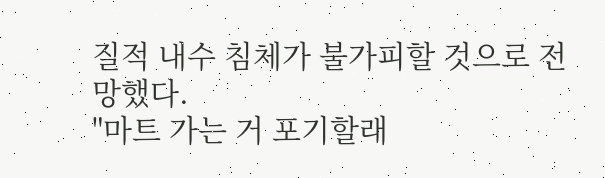질적 내수 침체가 불가피할 것으로 전망했다.
"마트 가는 거 포기할래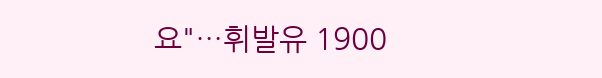요"…휘발유 1900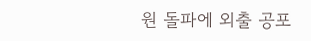원 돌파에 외출 공포